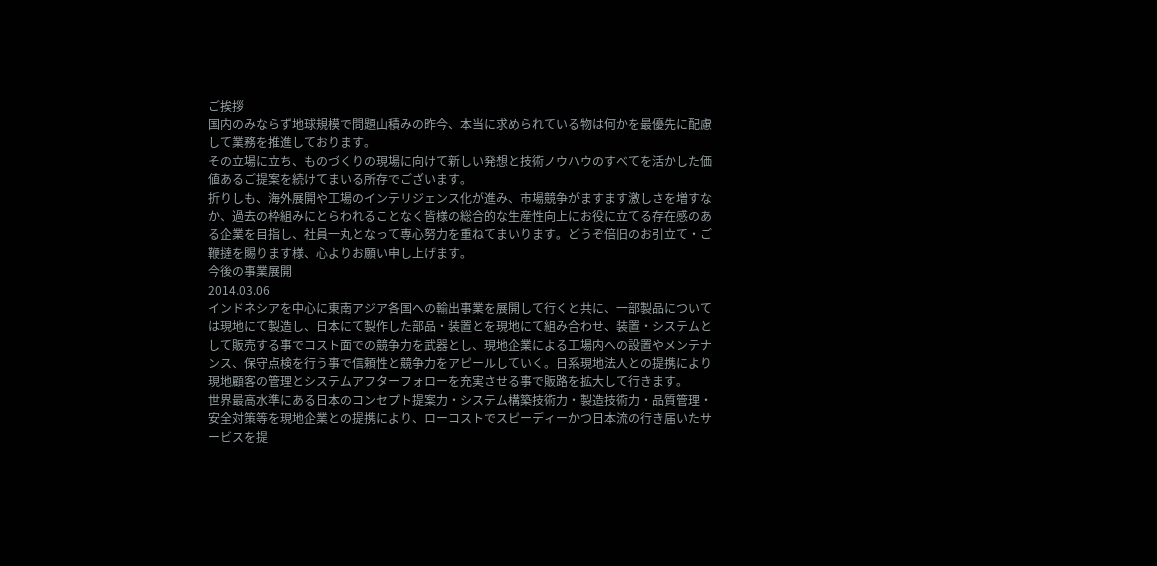ご挨拶
国内のみならず地球規模で問題山積みの昨今、本当に求められている物は何かを最優先に配慮して業務を推進しております。
その立場に立ち、ものづくりの現場に向けて新しい発想と技術ノウハウのすべてを活かした価値あるご提案を続けてまいる所存でございます。
折りしも、海外展開や工場のインテリジェンス化が進み、市場競争がますます激しさを増すなか、過去の枠組みにとらわれることなく皆様の総合的な生産性向上にお役に立てる存在感のある企業を目指し、社員一丸となって専心努力を重ねてまいります。どうぞ倍旧のお引立て・ご鞭撻を賜ります様、心よりお願い申し上げます。
今後の事業展開
2014.03.06
インドネシアを中心に東南アジア各国への輸出事業を展開して行くと共に、一部製品については現地にて製造し、日本にて製作した部品・装置とを現地にて組み合わせ、装置・システムとして販売する事でコスト面での競争力を武器とし、現地企業による工場内への設置やメンテナンス、保守点検を行う事で信頼性と競争力をアピールしていく。日系現地法人との提携により現地顧客の管理とシステムアフターフォローを充実させる事で販路を拡大して行きます。
世界最高水準にある日本のコンセプト提案力・システム構築技術力・製造技術力・品質管理・安全対策等を現地企業との提携により、ローコストでスピーディーかつ日本流の行き届いたサービスを提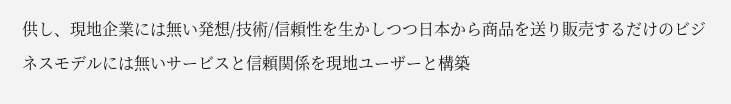供し、現地企業には無い発想/技術/信頼性を生かしつつ日本から商品を送り販売するだけのビジネスモデルには無いサービスと信頼関係を現地ユーザーと構築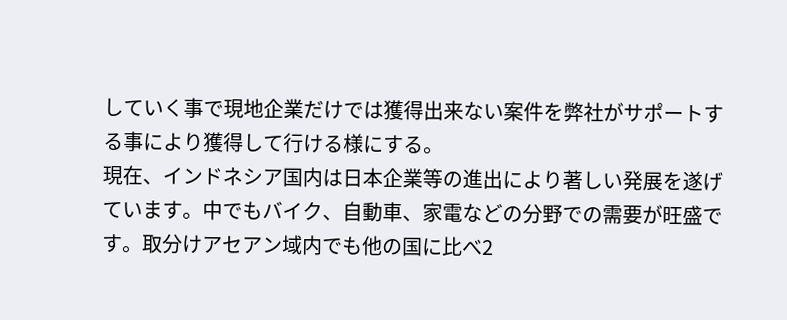していく事で現地企業だけでは獲得出来ない案件を弊社がサポートする事により獲得して行ける様にする。
現在、インドネシア国内は日本企業等の進出により著しい発展を遂げています。中でもバイク、自動車、家電などの分野での需要が旺盛です。取分けアセアン域内でも他の国に比べ2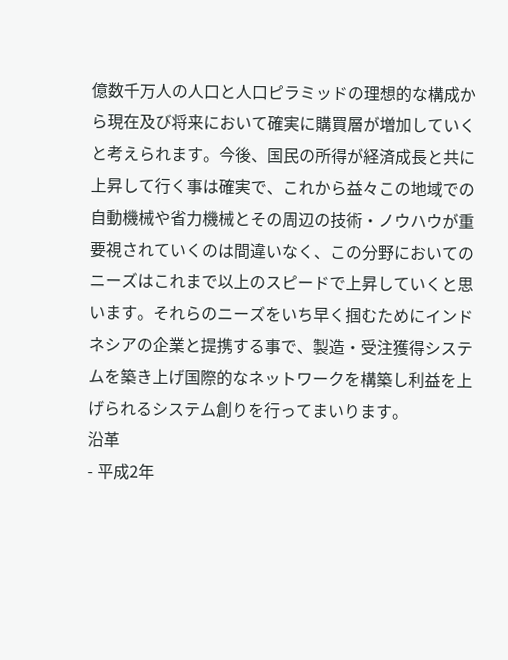億数千万人の人口と人口ピラミッドの理想的な構成から現在及び将来において確実に購買層が増加していくと考えられます。今後、国民の所得が経済成長と共に上昇して行く事は確実で、これから益々この地域での自動機械や省力機械とその周辺の技術・ノウハウが重要視されていくのは間違いなく、この分野においてのニーズはこれまで以上のスピードで上昇していくと思います。それらのニーズをいち早く掴むためにインドネシアの企業と提携する事で、製造・受注獲得システムを築き上げ国際的なネットワークを構築し利益を上げられるシステム創りを行ってまいります。
沿革
- 平成2年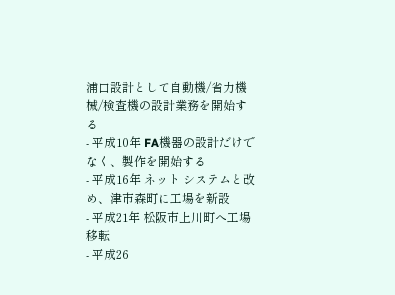浦口設計として自動機/省力機械/検査機の設計業務を開始する
- 平成10年 FA機器の設計だけでなく、製作を開始する
- 平成16年 ネット システムと改め、津市森町に工場を新設
- 平成21年 松阪市上川町へ工場移転
- 平成26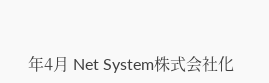年4月 Net System株式会社化